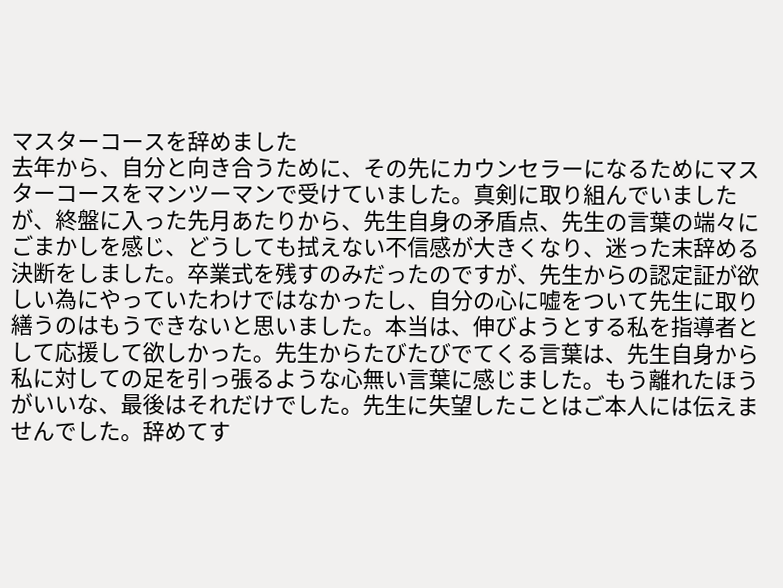マスターコースを辞めました
去年から、自分と向き合うために、その先にカウンセラーになるためにマスターコースをマンツーマンで受けていました。真剣に取り組んでいましたが、終盤に入った先月あたりから、先生自身の矛盾点、先生の言葉の端々にごまかしを感じ、どうしても拭えない不信感が大きくなり、迷った末辞める決断をしました。卒業式を残すのみだったのですが、先生からの認定証が欲しい為にやっていたわけではなかったし、自分の心に嘘をついて先生に取り繕うのはもうできないと思いました。本当は、伸びようとする私を指導者として応援して欲しかった。先生からたびたびでてくる言葉は、先生自身から私に対しての足を引っ張るような心無い言葉に感じました。もう離れたほうがいいな、最後はそれだけでした。先生に失望したことはご本人には伝えませんでした。辞めてす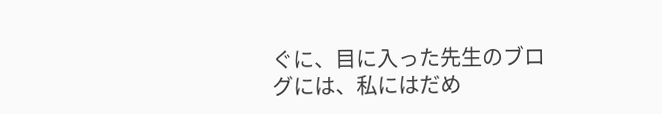ぐに、目に入った先生のブログには、私にはだめ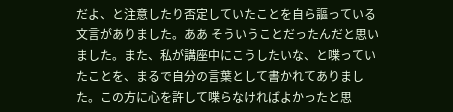だよ、と注意したり否定していたことを自ら謳っている文言がありました。ああ そういうことだったんだと思いました。また、私が講座中にこうしたいな、と喋っていたことを、まるで自分の言葉として書かれてありました。この方に心を許して喋らなければよかったと思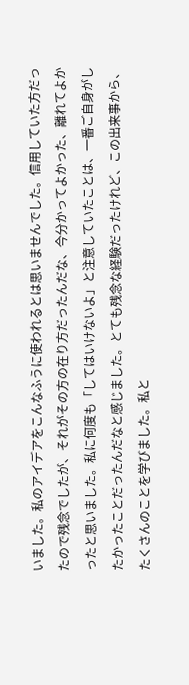いました。私のアイデアをこんなふうに使われるとは思いませんでした。信用していた方だったので残念でしたが、それがその方の在り方だったんだな、今分かってよかった、離れてよかったと思いました。私に何度も「してはいけないよ」と注意していたことは、一番ご自身がしたかったことだったんだなと感じました。とても残念な経験だったけれど、この出来事から、たくさんのことを学びました。私と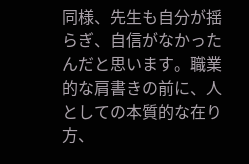同様、先生も自分が揺らぎ、自信がなかったんだと思います。職業的な肩書きの前に、人としての本質的な在り方、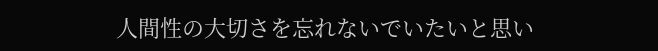人間性の大切さを忘れないでいたいと思い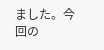ました。今回の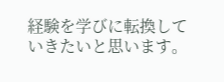経験を学びに転換していきたいと思います。